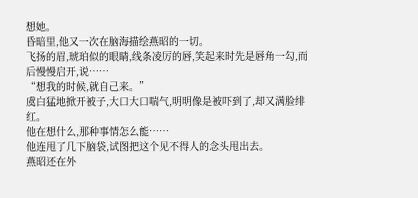想她。
昏暗里,他又一次在脑海描绘燕昭的一切。
飞扬的眉,琥珀似的眼睛,线条凌厉的唇,笑起来时先是唇角一勾,而后慢慢启开,说……
“想我的时候,就自己来。”
虞白猛地掀开被子,大口大口喘气,明明像是被吓到了,却又满脸绯红。
他在想什么,那种事情怎么能……
他连甩了几下脑袋,试图把这个见不得人的念头甩出去。
燕昭还在外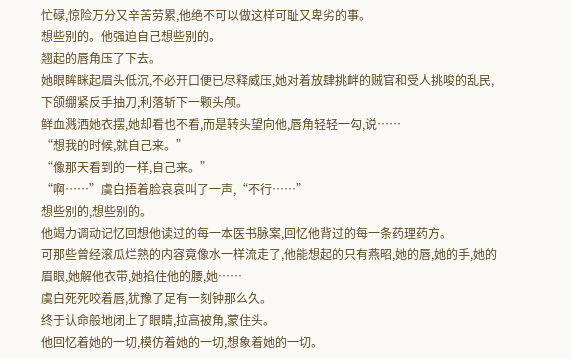忙碌,惊险万分又辛苦劳累,他绝不可以做这样可耻又卑劣的事。
想些别的。他强迫自己想些别的。
翘起的唇角压了下去。
她眼眸眯起眉头低沉,不必开口便已尽释威压,她对着放肆挑衅的贼官和受人挑唆的乱民,下颌绷紧反手抽刀,利落斩下一颗头颅。
鲜血溅洒她衣摆,她却看也不看,而是转头望向他,唇角轻轻一勾,说……
“想我的时候,就自己来。”
“像那天看到的一样,自己来。”
“啊……”虞白捂着脸哀哀叫了一声,“不行……”
想些别的,想些别的。
他竭力调动记忆回想他读过的每一本医书脉案,回忆他背过的每一条药理药方。
可那些曾经滚瓜烂熟的内容竟像水一样流走了,他能想起的只有燕昭,她的唇,她的手,她的眉眼,她解他衣带,她掐住他的腰,她……
虞白死死咬着唇,犹豫了足有一刻钟那么久。
终于认命般地闭上了眼睛,拉高被角,蒙住头。
他回忆着她的一切,模仿着她的一切,想象着她的一切。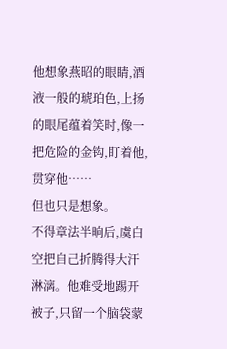他想象燕昭的眼睛,酒液一般的琥珀色,上扬的眼尾蕴着笑时,像一把危险的金钩,盯着他,贯穿他……
但也只是想象。
不得章法半晌后,虞白空把自己折腾得大汗淋漓。他难受地踢开被子,只留一个脑袋蒙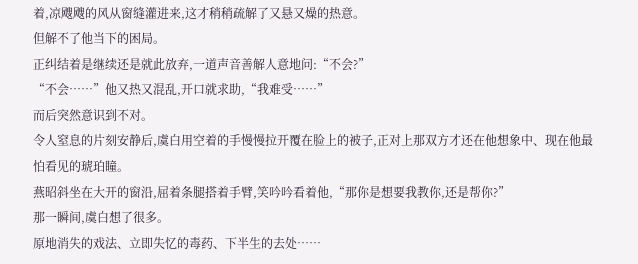着,凉飕飕的风从窗缝灌进来,这才稍稍疏解了又悬又燥的热意。
但解不了他当下的困局。
正纠结着是继续还是就此放弃,一道声音善解人意地问:“不会?”
“不会……”他又热又混乱,开口就求助,“我难受……”
而后突然意识到不对。
令人窒息的片刻安静后,虞白用空着的手慢慢拉开覆在脸上的被子,正对上那双方才还在他想象中、现在他最怕看见的琥珀瞳。
燕昭斜坐在大开的窗沿,屈着条腿搭着手臂,笑吟吟看着他,“那你是想要我教你,还是帮你?”
那一瞬间,虞白想了很多。
原地消失的戏法、立即失忆的毒药、下半生的去处……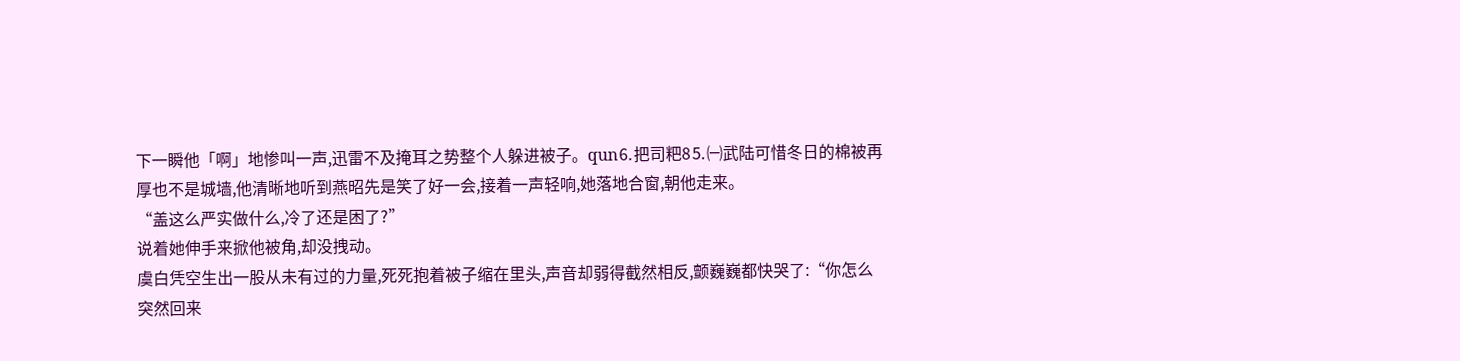下一瞬他「啊」地惨叫一声,迅雷不及掩耳之势整个人躲进被子。qun⒍把司粑8⒌㈠武陆可惜冬日的棉被再厚也不是城墙,他清晰地听到燕昭先是笑了好一会,接着一声轻响,她落地合窗,朝他走来。
“盖这么严实做什么,冷了还是困了?”
说着她伸手来掀他被角,却没拽动。
虞白凭空生出一股从未有过的力量,死死抱着被子缩在里头,声音却弱得截然相反,颤巍巍都快哭了:“你怎么突然回来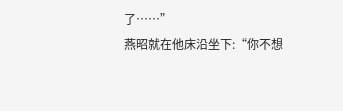了……”
燕昭就在他床沿坐下:“你不想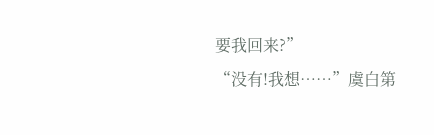要我回来?”
“没有!我想……”虞白第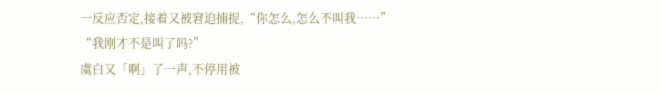一反应否定,接着又被窘迫捕捉,“你怎么,怎么不叫我……”
“我刚才不是叫了吗?”
虞白又「啊」了一声,不停用被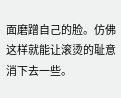面磨蹭自己的脸。仿佛这样就能让滚烫的耻意消下去一些。